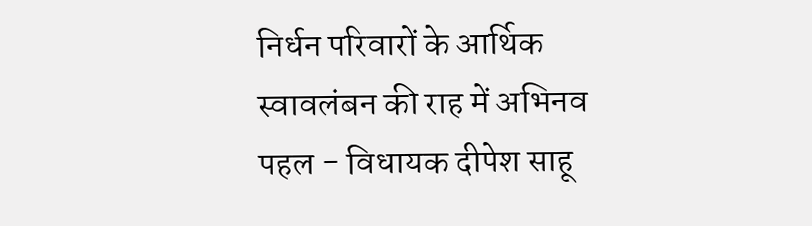निर्धन परिवारों के आर्थिक स्वावलंबन की राह में अभिनव पहल - विधायक दीपेश साहू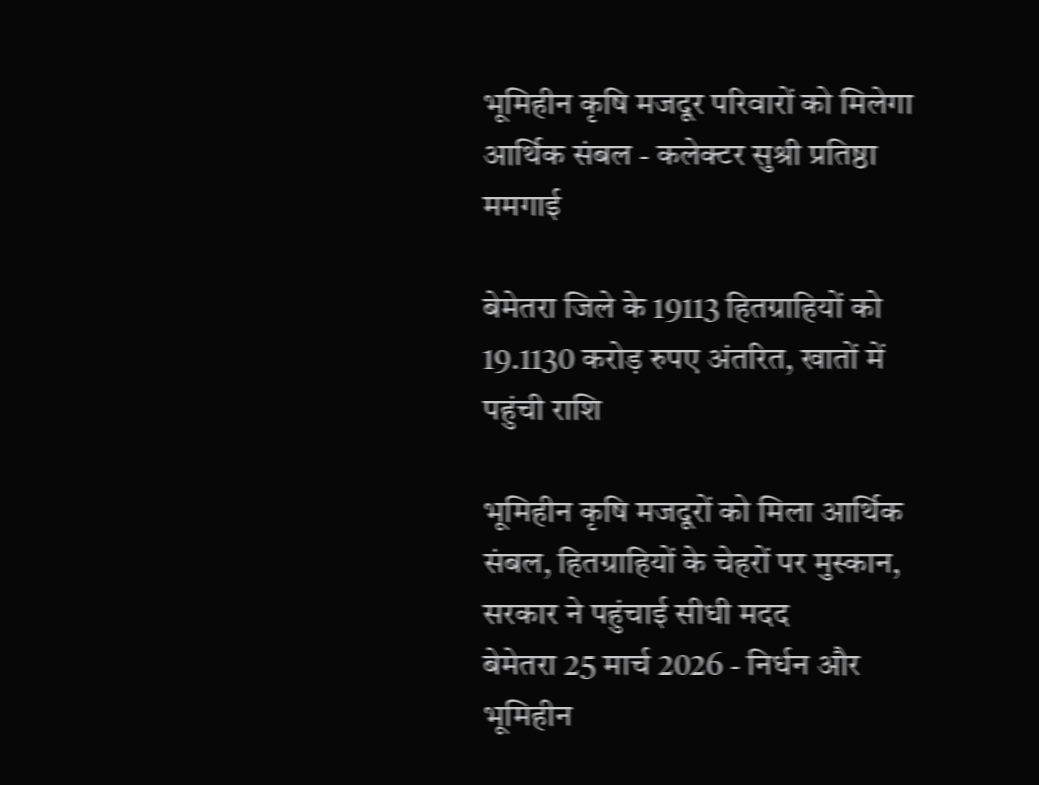भूमिहीन कृषि मजदूर परिवारों को मिलेगा आर्थिक संबल - कलेक्टर सुश्री प्रतिष्ठा ममगाई

बेमेतरा जिले के 19113 हितग्राहियों को 19.1130 करोड़ रुपए अंतरित, खातों में पहुंची राशि

भूमिहीन कृषि मजदूरों को मिला आर्थिक संबल, हितग्राहियों के चेहरों पर मुस्कान, सरकार ने पहुंचाई सीधी मदद
बेमेतरा 25 मार्च 2026 - निर्धन और भूमिहीन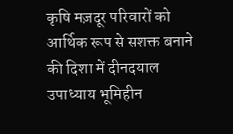कृषि मज़दूर परिवारों को आर्थिक रूप से सशक्त बनाने की दिशा में दीनदयाल उपाध्याय भूमिहीन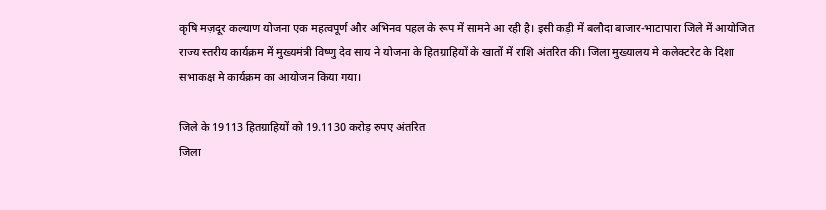कृषि मज़दूर कल्याण योजना एक महत्वपूर्ण और अभिनव पहल के रूप में सामने आ रही है। इसी कड़ी में बलौदा बाजार-भाटापारा जिले में आयोजित राज्य स्तरीय कार्यक्रम में मुख्यमंत्री विष्णु देव साय ने योजना के हितग्राहियों के खातों में राशि अंतरित की। जिला मुख्यालय मे कलेक्टरेट के दिशा सभाकक्ष मे कार्यक्रम का आयोजन किया गया।

जिले के 19113 हितग्राहियों को 19.1130 करोड़ रुपए अंतरित
जिला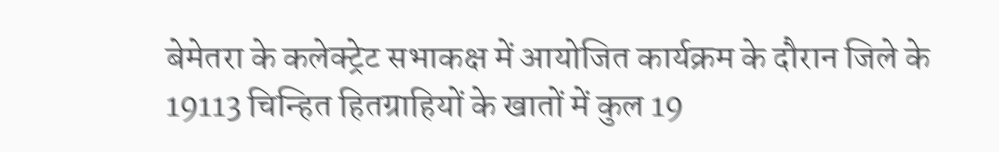बेमेतरा के कलेक्ट्रेट सभाकक्ष में आयोजित कार्यक्रम के दौरान जिले के 19113 चिन्हित हितग्राहियों के खातों में कुल 19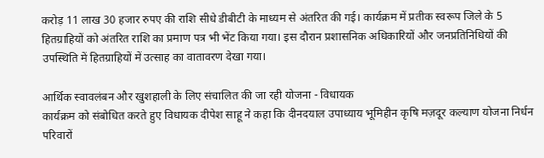करोड़ 11 लाख 30 हजार रुपए की राशि सीधे डीबीटी के माध्यम से अंतरित की गई। कार्यक्रम में प्रतीक स्वरूप जिले के 5 हितग्राहियों को अंतरित राशि का प्रमाण पत्र भी भेंट किया गया। इस दौरान प्रशासनिक अधिकारियों और जनप्रतिनिधियों की उपस्थिति में हितग्राहियों में उत्साह का वातावरण देखा गया।

आर्थिक स्वावलंबन और खुशहाली के लिए संचालित की जा रही योजना - विधायक
कार्यक्रम को संबोधित करते हुए विधायक दीपेश साहू ने कहा कि दीनदयाल उपाध्याय भूमिहीन कृषि मज़दूर कल्याण योजना निर्धन परिवारों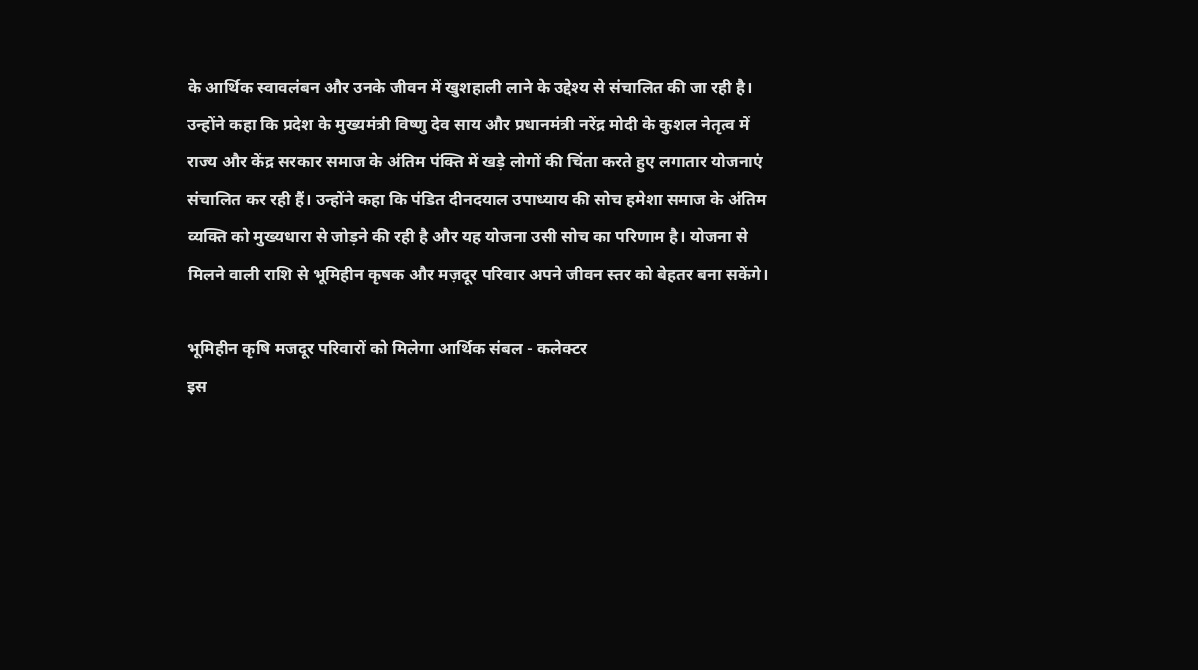के आर्थिक स्वावलंबन और उनके जीवन में खुशहाली लाने के उद्देश्य से संचालित की जा रही है। उन्होंने कहा कि प्रदेश के मुख्यमंत्री विष्णु देव साय और प्रधानमंत्री नरेंद्र मोदी के कुशल नेतृत्व में राज्य और केंद्र सरकार समाज के अंतिम पंक्ति में खड़े लोगों की चिंता करते हुए लगातार योजनाएं संचालित कर रही हैं। उन्होंने कहा कि पंडित दीनदयाल उपाध्याय की सोच हमेशा समाज के अंतिम व्यक्ति को मुख्यधारा से जोड़ने की रही है और यह योजना उसी सोच का परिणाम है। योजना से मिलने वाली राशि से भूमिहीन कृषक और मज़दूर परिवार अपने जीवन स्तर को बेहतर बना सकेंगे।

भूमिहीन कृषि मजदूर परिवारों को मिलेगा आर्थिक संबल - कलेक्टर
इस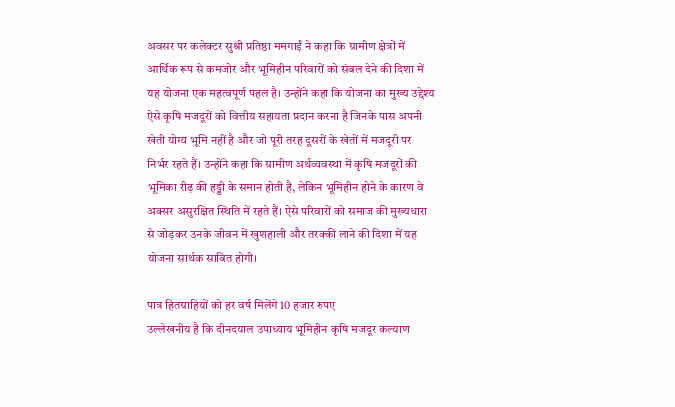अवसर पर कलेक्टर सुश्री प्रतिष्ठा ममगाईं ने कहा कि ग्रामीण क्षेत्रों में आर्थिक रूप से कमजोर और भूमिहीन परिवारों को संबल देने की दिशा में यह योजना एक महत्वपूर्ण पहल है। उन्होंने कहा कि योजना का मुख्य उद्देश्य ऐसे कृषि मजदूरों को वित्तीय सहायता प्रदान करना है जिनके पास अपनी खेती योग्य भूमि नहीं है और जो पूरी तरह दूसरों के खेतों में मजदूरी पर निर्भर रहते हैं। उन्होंने कहा कि ग्रामीण अर्थव्यवस्था में कृषि मजदूरों की भूमिका रीढ़ की हड्डी के समान होती है, लेकिन भूमिहीन होने के कारण वे अक्सर असुरक्षित स्थिति में रहते हैं। ऐसे परिवारों को समाज की मुख्यधारा से जोड़कर उनके जीवन में खुशहाली और तरक्की लाने की दिशा में यह योजना सार्थक साबित होगी।

पात्र हितग्राहियों को हर वर्ष मिलेंगे 10 हजार रुपए
उल्लेखनीय है कि दीनदयाल उपाध्याय भूमिहीन कृषि मजदूर कल्याण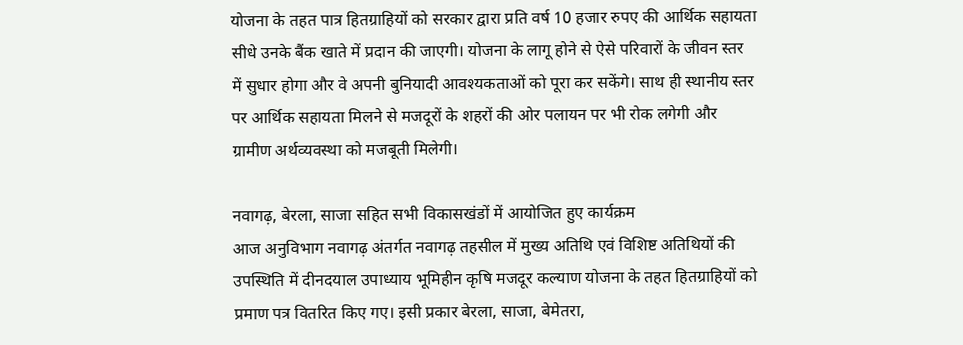योजना के तहत पात्र हितग्राहियों को सरकार द्वारा प्रति वर्ष 10 हजार रुपए की आर्थिक सहायता सीधे उनके बैंक खाते में प्रदान की जाएगी। योजना के लागू होने से ऐसे परिवारों के जीवन स्तर में सुधार होगा और वे अपनी बुनियादी आवश्यकताओं को पूरा कर सकेंगे। साथ ही स्थानीय स्तर पर आर्थिक सहायता मिलने से मजदूरों के शहरों की ओर पलायन पर भी रोक लगेगी और ग्रामीण अर्थव्यवस्था को मजबूती मिलेगी।

नवागढ़, बेरला, साजा सहित सभी विकासखंडों में आयोजित हुए कार्यक्रम
आज अनुविभाग नवागढ़ अंतर्गत नवागढ़ तहसील में मुख्य अतिथि एवं विशिष्ट अतिथियों की उपस्थिति में दीनदयाल उपाध्याय भूमिहीन कृषि मजदूर कल्याण योजना के तहत हितग्राहियों को प्रमाण पत्र वितरित किए गए। इसी प्रकार बेरला, साजा, बेमेतरा,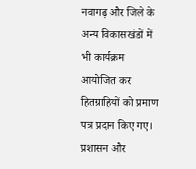नवागढ़ और जिले के अन्य विकासखंडों में भी कार्यक्रम आयोजित कर हितग्राहियों को प्रमाण पत्र प्रदान किए गए। प्रशासन और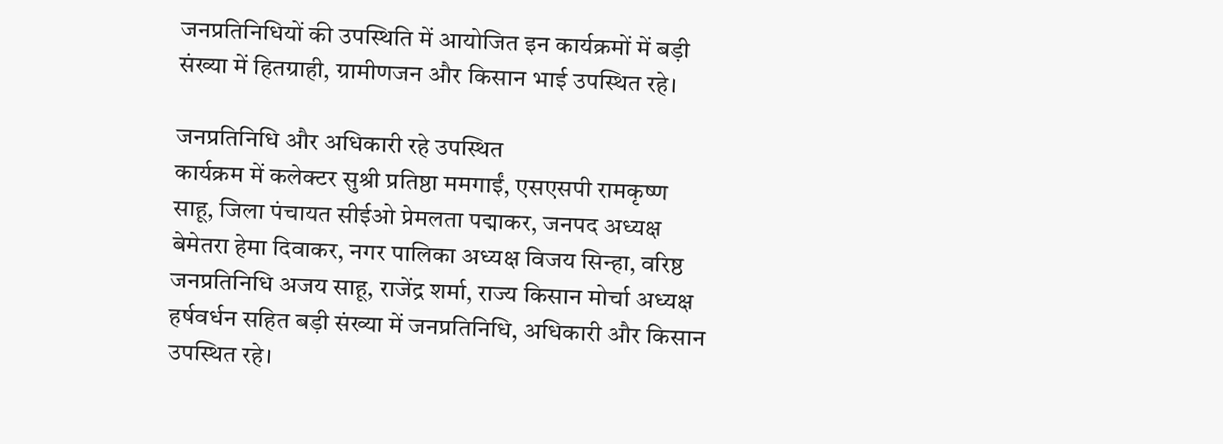जनप्रतिनिधियों की उपस्थिति में आयोजित इन कार्यक्रमों में बड़ी संख्या में हितग्राही, ग्रामीणजन और किसान भाई उपस्थित रहे।

जनप्रतिनिधि और अधिकारी रहे उपस्थित
कार्यक्रम में कलेक्टर सुश्री प्रतिष्ठा ममगाईं, एसएसपी रामकृष्ण साहू, जिला पंचायत सीईओ प्रेमलता पद्माकर, जनपद अध्यक्ष बेमेतरा हेमा दिवाकर, नगर पालिका अध्यक्ष विजय सिन्हा, वरिष्ठ जनप्रतिनिधि अजय साहू, राजेंद्र शर्मा, राज्य किसान मोर्चा अध्यक्ष हर्षवर्धन सहित बड़ी संख्या में जनप्रतिनिधि, अधिकारी और किसान उपस्थित रहे।